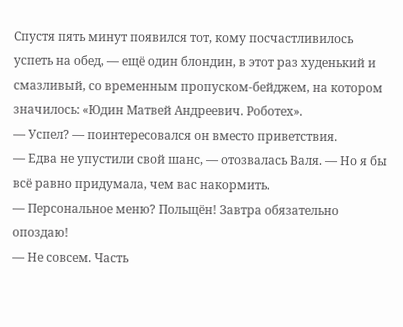Спустя пять минут появился тот, кому посчастливилось успеть на обед, — ещё один блондин, в этот раз худенький и смазливый, со временным пропуском-бейджем, на котором значилось: «Юдин Матвей Андреевич. Роботех».
— Успел? — поинтересовался он вместо приветствия.
— Едва не упустили свой шанс, — отозвалась Валя. — Но я бы всё равно придумала, чем вас накормить.
— Персональное меню? Польщён! Завтра обязательно опоздаю!
— Не совсем. Часть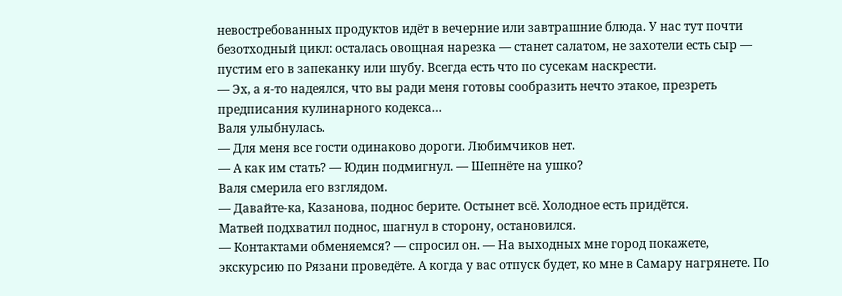невостребованных продуктов идёт в вечерние или завтрашние блюда. У нас тут почти безотходный цикл: осталась овощная нарезка — станет салатом, не захотели есть сыр — пустим его в запеканку или шубу. Всегда есть что по сусекам наскрести.
— Эх, а я-то надеялся, что вы ради меня готовы сообразить нечто этакое, презреть предписания кулинарного кодекса…
Валя улыбнулась.
— Для меня все гости одинаково дороги. Любимчиков нет.
— А как им стать? — Юдин подмигнул. — Шепнёте на ушко?
Валя смерила его взглядом.
— Давайте-ка, Казанова, поднос берите. Остынет всё. Холодное есть придётся.
Матвей подхватил поднос, шагнул в сторону, остановился.
— Контактами обменяемся? — спросил он. — На выходных мне город покажете, экскурсию по Рязани проведёте. А когда у вас отпуск будет, ко мне в Самару нагрянете. По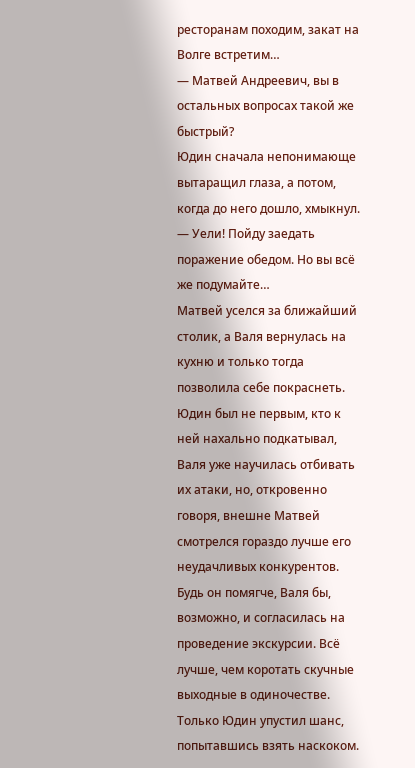ресторанам походим, закат на Волге встретим…
— Матвей Андреевич, вы в остальных вопросах такой же быстрый?
Юдин сначала непонимающе вытаращил глаза, а потом, когда до него дошло, хмыкнул.
— Уели! Пойду заедать поражение обедом. Но вы всё же подумайте…
Матвей уселся за ближайший столик, а Валя вернулась на кухню и только тогда позволила себе покраснеть. Юдин был не первым, кто к ней нахально подкатывал, Валя уже научилась отбивать их атаки, но, откровенно говоря, внешне Матвей смотрелся гораздо лучше его неудачливых конкурентов. Будь он помягче, Валя бы, возможно, и согласилась на проведение экскурсии. Всё лучше, чем коротать скучные выходные в одиночестве. Только Юдин упустил шанс, попытавшись взять наскоком.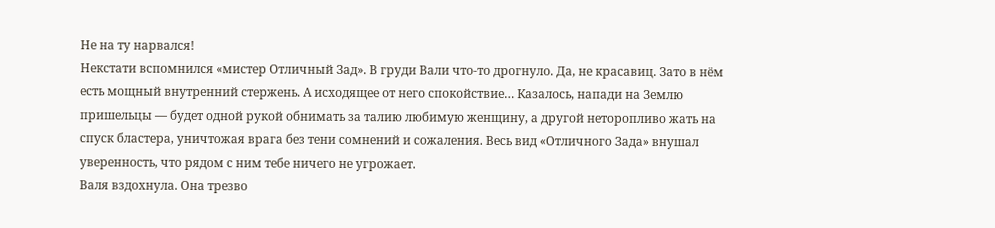Не на ту нарвался!
Некстати вспомнился «мистер Отличный Зад». В груди Вали что-то дрогнуло. Да, не красавиц. Зато в нём есть мощный внутренний стержень. А исходящее от него спокойствие… Казалось, напади на Землю пришельцы — будет одной рукой обнимать за талию любимую женщину, а другой неторопливо жать на спуск бластера, уничтожая врага без тени сомнений и сожаления. Весь вид «Отличного Зада» внушал уверенность, что рядом с ним тебе ничего не угрожает.
Валя вздохнула. Она трезво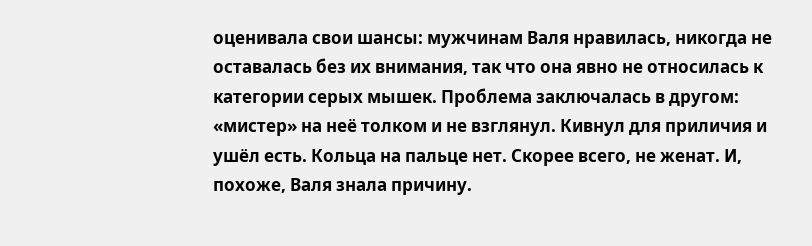оценивала свои шансы: мужчинам Валя нравилась, никогда не оставалась без их внимания, так что она явно не относилась к категории серых мышек. Проблема заключалась в другом: «мистер» на неё толком и не взглянул. Кивнул для приличия и ушёл есть. Кольца на пальце нет. Скорее всего, не женат. И, похоже, Валя знала причину.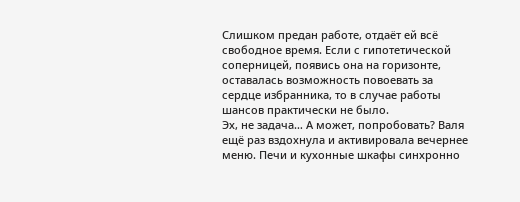Слишком предан работе, отдаёт ей всё свободное время. Если с гипотетической соперницей, появись она на горизонте, оставалась возможность повоевать за сердце избранника, то в случае работы шансов практически не было.
Эх, не задача… А может, попробовать? Валя ещё раз вздохнула и активировала вечернее меню. Печи и кухонные шкафы синхронно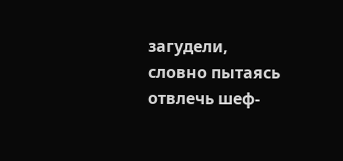загудели, словно пытаясь отвлечь шеф-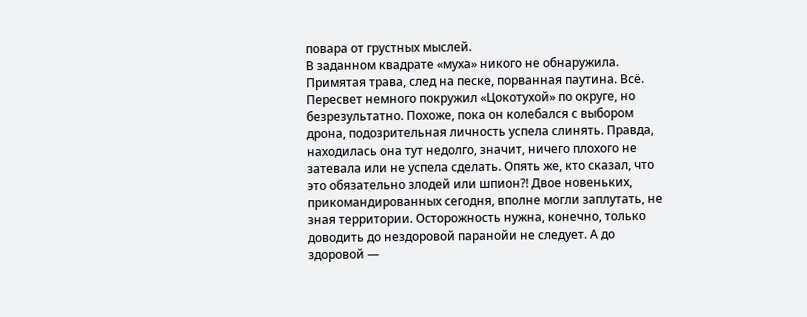повара от грустных мыслей.
В заданном квадрате «муха» никого не обнаружила. Примятая трава, след на песке, порванная паутина. Всё. Пересвет немного покружил «Цокотухой» по округе, но безрезультатно. Похоже, пока он колебался с выбором дрона, подозрительная личность успела слинять. Правда, находилась она тут недолго, значит, ничего плохого не затевала или не успела сделать. Опять же, кто сказал, что это обязательно злодей или шпион⁈ Двое новеньких, прикомандированных сегодня, вполне могли заплутать, не зная территории. Осторожность нужна, конечно, только доводить до нездоровой паранойи не следует. А до здоровой —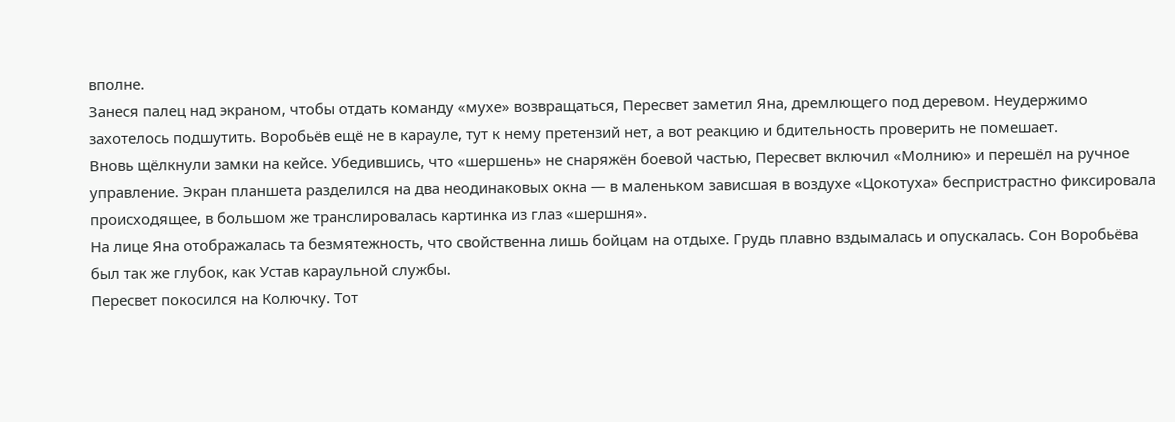вполне.
Занеся палец над экраном, чтобы отдать команду «мухе» возвращаться, Пересвет заметил Яна, дремлющего под деревом. Неудержимо захотелось подшутить. Воробьёв ещё не в карауле, тут к нему претензий нет, а вот реакцию и бдительность проверить не помешает.
Вновь щёлкнули замки на кейсе. Убедившись, что «шершень» не снаряжён боевой частью, Пересвет включил «Молнию» и перешёл на ручное управление. Экран планшета разделился на два неодинаковых окна — в маленьком зависшая в воздухе «Цокотуха» беспристрастно фиксировала происходящее, в большом же транслировалась картинка из глаз «шершня».
На лице Яна отображалась та безмятежность, что свойственна лишь бойцам на отдыхе. Грудь плавно вздымалась и опускалась. Сон Воробьёва был так же глубок, как Устав караульной службы.
Пересвет покосился на Колючку. Тот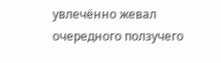увлечённо жевал очередного ползучего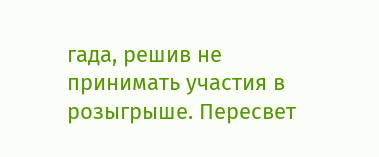гада, решив не принимать участия в розыгрыше. Пересвет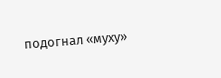подогнал «муху»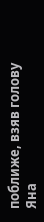поближе, взяв голову Яна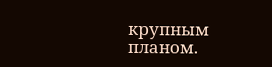крупным планом.